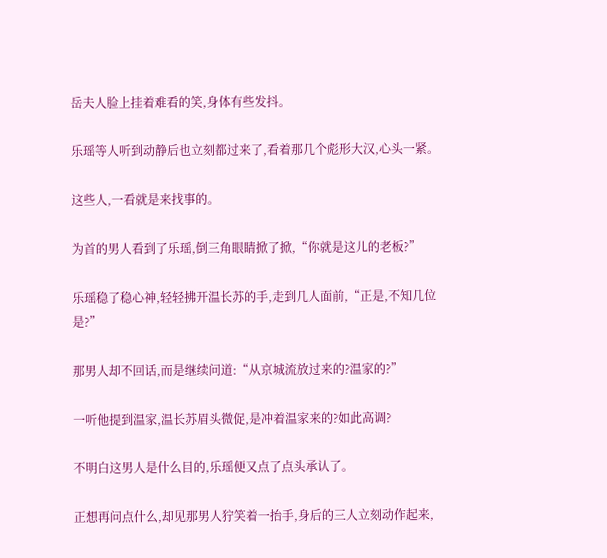岳夫人脸上挂着难看的笑,身体有些发抖。

乐瑶等人听到动静后也立刻都过来了,看着那几个彪形大汉,心头一紧。

这些人,一看就是来找事的。

为首的男人看到了乐瑶,倒三角眼睛掀了掀,“你就是这儿的老板?”

乐瑶稳了稳心神,轻轻拂开温长苏的手,走到几人面前,“正是,不知几位是?”

那男人却不回话,而是继续问道:“从京城流放过来的?温家的?”

一听他提到温家,温长苏眉头微促,是冲着温家来的?如此高调?

不明白这男人是什么目的,乐瑶便又点了点头承认了。

正想再问点什么,却见那男人狞笑着一抬手,身后的三人立刻动作起来,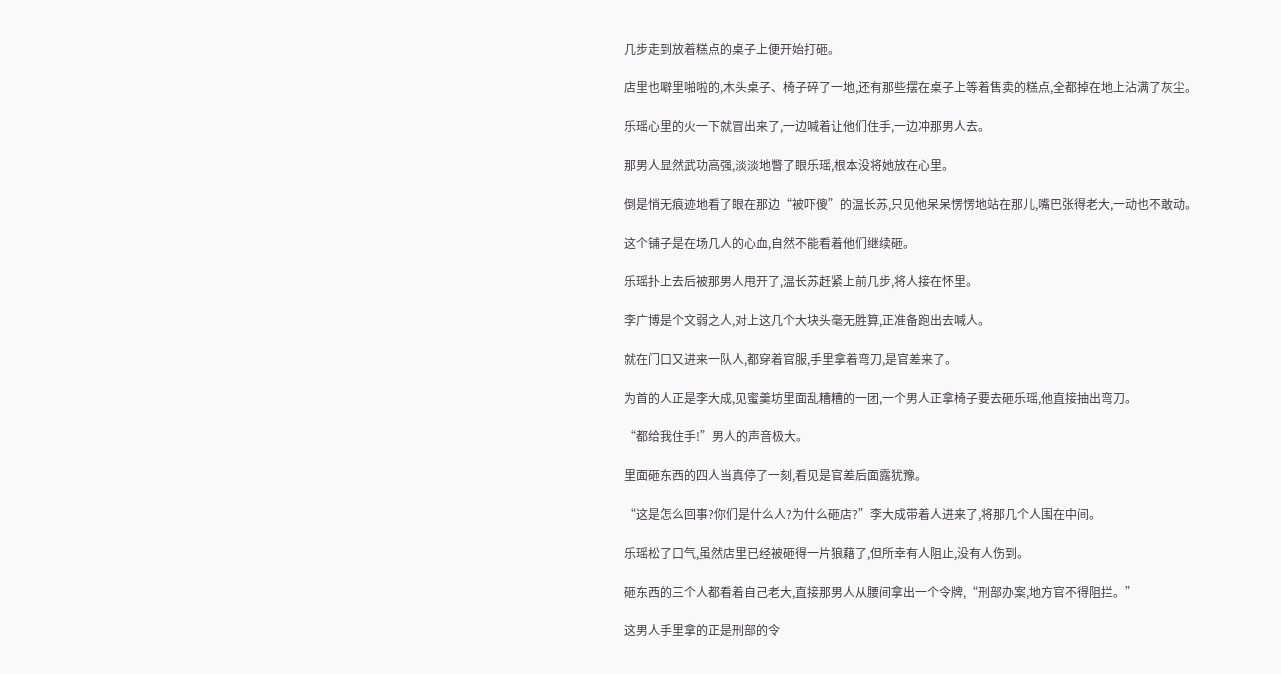几步走到放着糕点的桌子上便开始打砸。

店里也噼里啪啦的,木头桌子、椅子碎了一地,还有那些摆在桌子上等着售卖的糕点,全都掉在地上沾满了灰尘。

乐瑶心里的火一下就冒出来了,一边喊着让他们住手,一边冲那男人去。

那男人显然武功高强,淡淡地瞥了眼乐瑶,根本没将她放在心里。

倒是悄无痕迹地看了眼在那边“被吓傻”的温长苏,只见他呆呆愣愣地站在那儿,嘴巴张得老大,一动也不敢动。

这个铺子是在场几人的心血,自然不能看着他们继续砸。

乐瑶扑上去后被那男人甩开了,温长苏赶紧上前几步,将人接在怀里。

李广博是个文弱之人,对上这几个大块头毫无胜算,正准备跑出去喊人。

就在门口又进来一队人,都穿着官服,手里拿着弯刀,是官差来了。

为首的人正是李大成,见蜜羹坊里面乱糟糟的一团,一个男人正拿椅子要去砸乐瑶,他直接抽出弯刀。

“都给我住手!”男人的声音极大。

里面砸东西的四人当真停了一刻,看见是官差后面露犹豫。

“这是怎么回事?你们是什么人?为什么砸店?”李大成带着人进来了,将那几个人围在中间。

乐瑶松了口气,虽然店里已经被砸得一片狼藉了,但所幸有人阻止,没有人伤到。

砸东西的三个人都看着自己老大,直接那男人从腰间拿出一个令牌,“刑部办案,地方官不得阻拦。”

这男人手里拿的正是刑部的令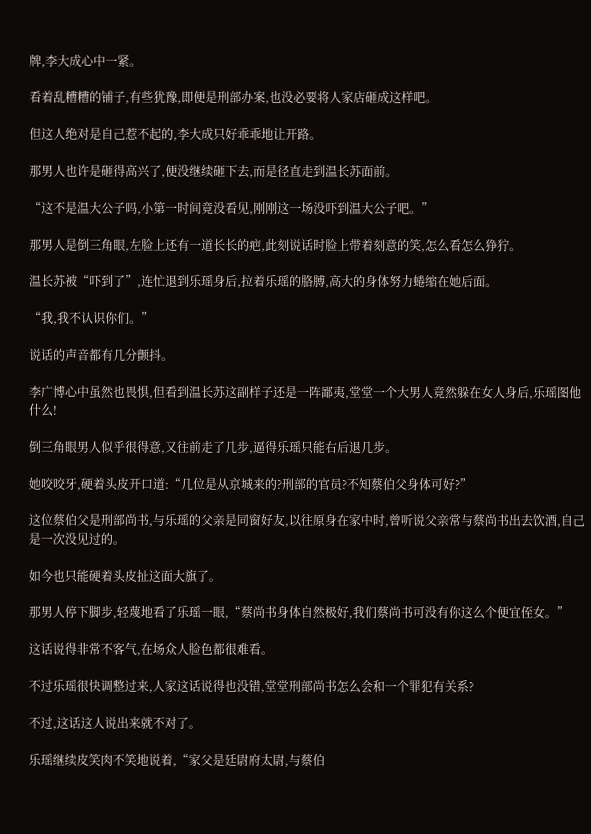牌,李大成心中一紧。

看着乱糟糟的铺子,有些犹豫,即便是刑部办案,也没必要将人家店砸成这样吧。

但这人绝对是自己惹不起的,李大成只好乖乖地让开路。

那男人也许是砸得高兴了,便没继续砸下去,而是径直走到温长苏面前。

“这不是温大公子吗,小第一时间竟没看见,刚刚这一场没吓到温大公子吧。”

那男人是倒三角眼,左脸上还有一道长长的疤,此刻说话时脸上带着刻意的笑,怎么看怎么狰狞。

温长苏被“吓到了”,连忙退到乐瑶身后,拉着乐瑶的胳膊,高大的身体努力蜷缩在她后面。

“我,我不认识你们。”

说话的声音都有几分颤抖。

李广博心中虽然也畏惧,但看到温长苏这副样子还是一阵鄙夷,堂堂一个大男人竟然躲在女人身后,乐瑶图他什么!

倒三角眼男人似乎很得意,又往前走了几步,逼得乐瑶只能右后退几步。

她咬咬牙,硬着头皮开口道:“几位是从京城来的?刑部的官员?不知蔡伯父身体可好?”

这位蔡伯父是刑部尚书,与乐瑶的父亲是同窗好友,以往原身在家中时,曾听说父亲常与蔡尚书出去饮酒,自己是一次没见过的。

如今也只能硬着头皮扯这面大旗了。

那男人停下脚步,轻蔑地看了乐瑶一眼,“蔡尚书身体自然极好,我们蔡尚书可没有你这么个便宜侄女。”

这话说得非常不客气,在场众人脸色都很难看。

不过乐瑶很快调整过来,人家这话说得也没错,堂堂刑部尚书怎么会和一个罪犯有关系?

不过,这话这人说出来就不对了。

乐瑶继续皮笑肉不笑地说着,“家父是廷尉府太尉,与蔡伯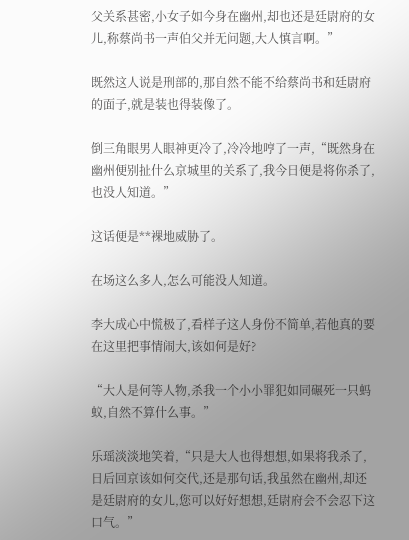父关系甚密,小女子如今身在幽州,却也还是廷尉府的女儿,称蔡尚书一声伯父并无问题,大人慎言啊。”

既然这人说是刑部的,那自然不能不给蔡尚书和廷尉府的面子,就是装也得装像了。

倒三角眼男人眼神更冷了,冷冷地哼了一声,“既然身在幽州便别扯什么京城里的关系了,我今日便是将你杀了,也没人知道。”

这话便是**裸地威胁了。

在场这么多人,怎么可能没人知道。

李大成心中慌极了,看样子这人身份不简单,若他真的要在这里把事情闹大,该如何是好?

“大人是何等人物,杀我一个小小罪犯如同碾死一只蚂蚁,自然不算什么事。”

乐瑶淡淡地笑着,“只是大人也得想想,如果将我杀了,日后回京该如何交代,还是那句话,我虽然在幽州,却还是廷尉府的女儿,您可以好好想想,廷尉府会不会忍下这口气。”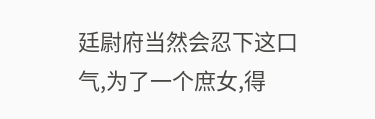廷尉府当然会忍下这口气,为了一个庶女,得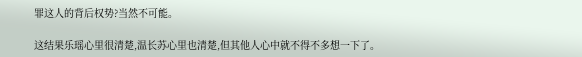罪这人的背后权势?当然不可能。

这结果乐瑶心里很清楚,温长苏心里也清楚,但其他人心中就不得不多想一下了。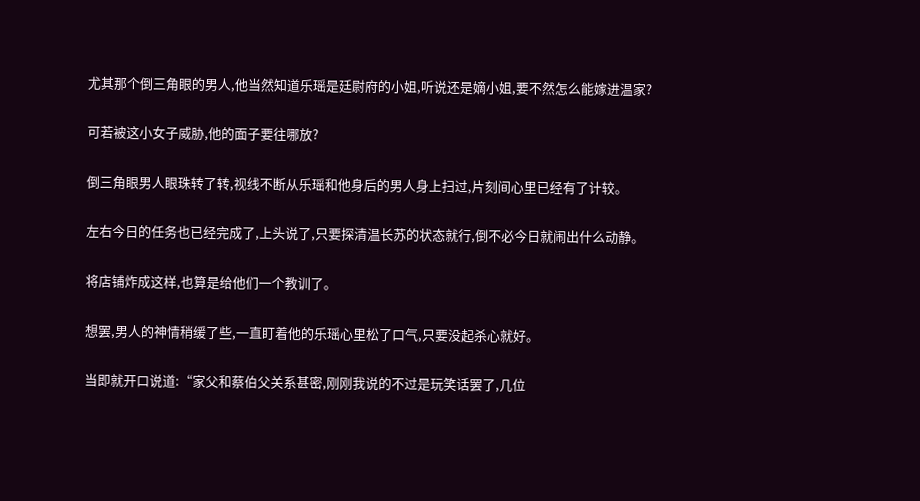尤其那个倒三角眼的男人,他当然知道乐瑶是廷尉府的小姐,听说还是嫡小姐,要不然怎么能嫁进温家?

可若被这小女子威胁,他的面子要往哪放?

倒三角眼男人眼珠转了转,视线不断从乐瑶和他身后的男人身上扫过,片刻间心里已经有了计较。

左右今日的任务也已经完成了,上头说了,只要探清温长苏的状态就行,倒不必今日就闹出什么动静。

将店铺炸成这样,也算是给他们一个教训了。

想罢,男人的神情稍缓了些,一直盯着他的乐瑶心里松了口气,只要没起杀心就好。

当即就开口说道:“家父和蔡伯父关系甚密,刚刚我说的不过是玩笑话罢了,几位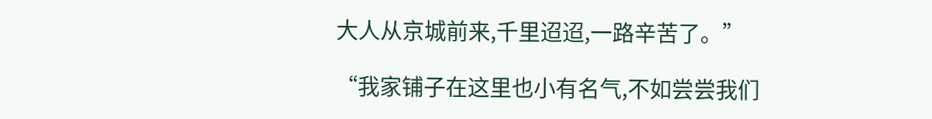大人从京城前来,千里迢迢,一路辛苦了。”

“我家铺子在这里也小有名气,不如尝尝我们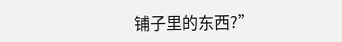铺子里的东西?”